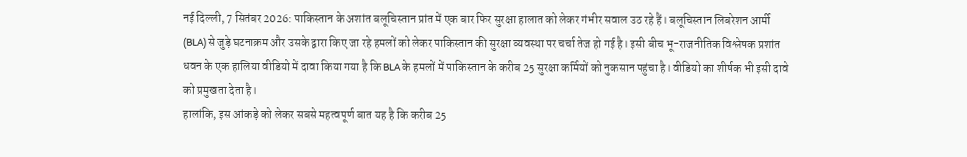नई दिल्ली, 7 सितंबर 2026: पाकिस्तान के अशांत बलूचिस्तान प्रांत में एक बार फिर सुरक्षा हालात को लेकर गंभीर सवाल उठ रहे हैं। बलूचिस्तान लिबरेशन आर्मी (BLA) से जुड़े घटनाक्रम और उसके द्वारा किए जा रहे हमलों को लेकर पाकिस्तान की सुरक्षा व्यवस्था पर चर्चा तेज हो गई है। इसी बीच भू-राजनीतिक विश्लेषक प्रशांत धवन के एक हालिया वीडियो में दावा किया गया है कि BLA के हमलों में पाकिस्तान के करीब 25 सुरक्षा कर्मियों को नुकसान पहुंचा है। वीडियो का शीर्षक भी इसी दावे को प्रमुखता देता है।
हालांकि, इस आंकड़े को लेकर सबसे महत्वपूर्ण बात यह है कि करीब 25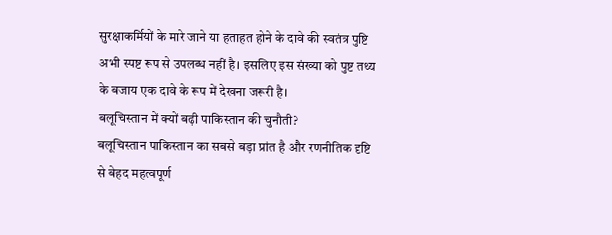सुरक्षाकर्मियों के मारे जाने या हताहत होने के दावे की स्वतंत्र पुष्टि अभी स्पष्ट रूप से उपलब्ध नहीं है। इसलिए इस संख्या को पुष्ट तथ्य के बजाय एक दावे के रूप में देखना जरूरी है।
बलूचिस्तान में क्यों बढ़ी पाकिस्तान की चुनौती?
बलूचिस्तान पाकिस्तान का सबसे बड़ा प्रांत है और रणनीतिक दृष्टि से बेहद महत्वपूर्ण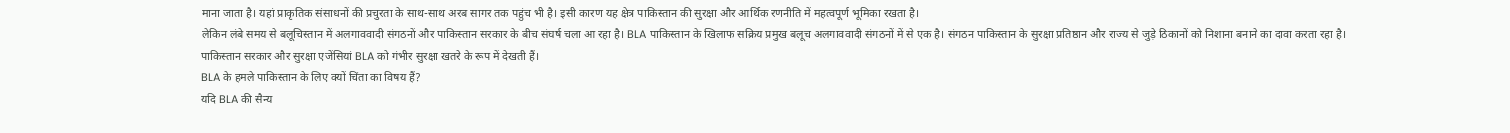माना जाता है। यहां प्राकृतिक संसाधनों की प्रचुरता के साथ-साथ अरब सागर तक पहुंच भी है। इसी कारण यह क्षेत्र पाकिस्तान की सुरक्षा और आर्थिक रणनीति में महत्वपूर्ण भूमिका रखता है।
लेकिन लंबे समय से बलूचिस्तान में अलगाववादी संगठनों और पाकिस्तान सरकार के बीच संघर्ष चला आ रहा है। BLA पाकिस्तान के खिलाफ सक्रिय प्रमुख बलूच अलगाववादी संगठनों में से एक है। संगठन पाकिस्तान के सुरक्षा प्रतिष्ठान और राज्य से जुड़े ठिकानों को निशाना बनाने का दावा करता रहा है।
पाकिस्तान सरकार और सुरक्षा एजेंसियां BLA को गंभीर सुरक्षा खतरे के रूप में देखती हैं।
BLA के हमले पाकिस्तान के लिए क्यों चिंता का विषय हैं?
यदि BLA की सैन्य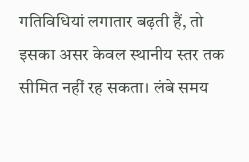गतिविधियां लगातार बढ़ती हैं, तो इसका असर केवल स्थानीय स्तर तक सीमित नहीं रह सकता। लंबे समय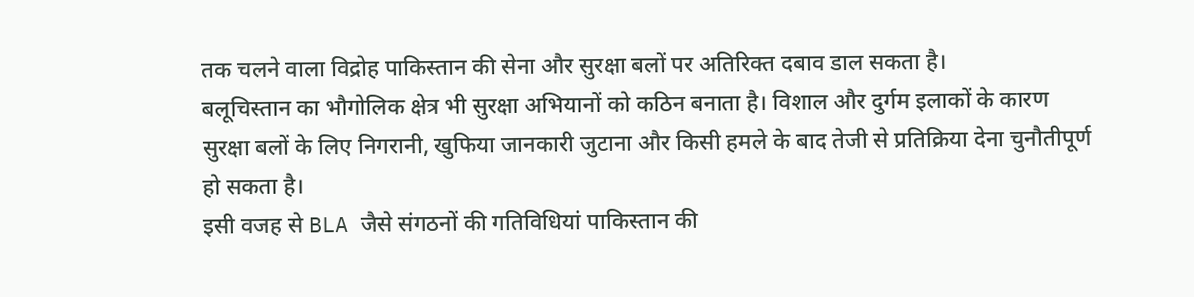तक चलने वाला विद्रोह पाकिस्तान की सेना और सुरक्षा बलों पर अतिरिक्त दबाव डाल सकता है।
बलूचिस्तान का भौगोलिक क्षेत्र भी सुरक्षा अभियानों को कठिन बनाता है। विशाल और दुर्गम इलाकों के कारण सुरक्षा बलों के लिए निगरानी, खुफिया जानकारी जुटाना और किसी हमले के बाद तेजी से प्रतिक्रिया देना चुनौतीपूर्ण हो सकता है।
इसी वजह से BLA जैसे संगठनों की गतिविधियां पाकिस्तान की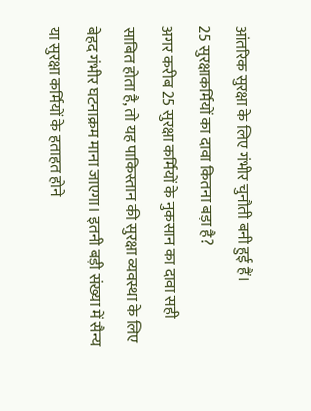आंतरिक सुरक्षा के लिए गंभीर चुनौती बनी हुई हैं।
25 सुरक्षाकर्मियों का दावा कितना बड़ा है?
अगर करीब 25 सुरक्षा कर्मियों के नुकसान का दावा सही साबित होता है, तो यह पाकिस्तान की सुरक्षा व्यवस्था के लिए बेहद गंभीर घटनाक्रम माना जाएगा। इतनी बड़ी संख्या में सैन्य या सुरक्षा कर्मियों के हताहत होने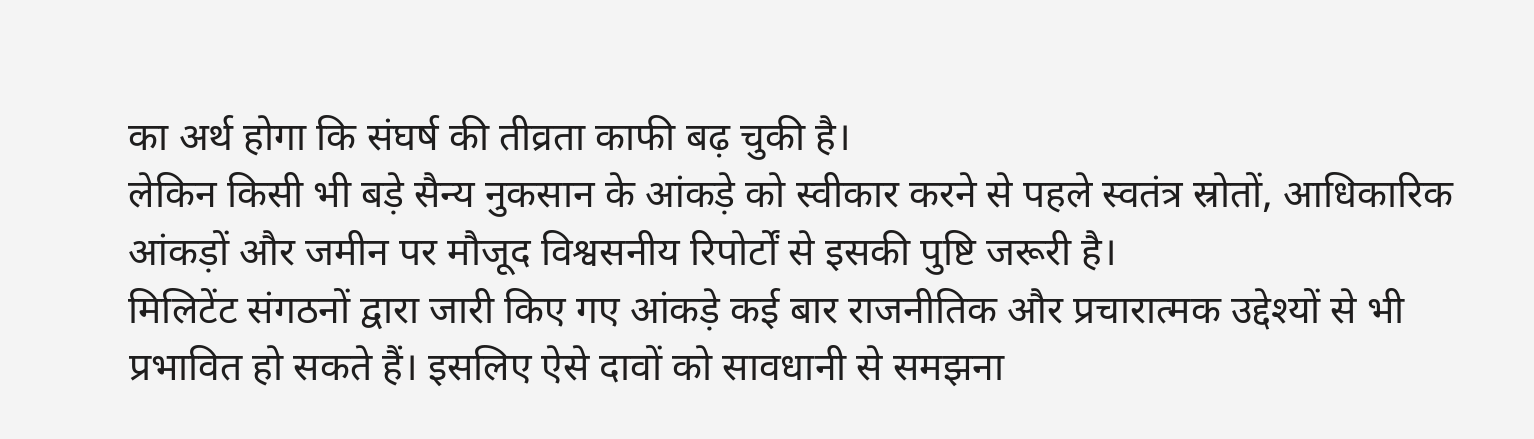का अर्थ होगा कि संघर्ष की तीव्रता काफी बढ़ चुकी है।
लेकिन किसी भी बड़े सैन्य नुकसान के आंकड़े को स्वीकार करने से पहले स्वतंत्र स्रोतों, आधिकारिक आंकड़ों और जमीन पर मौजूद विश्वसनीय रिपोर्टों से इसकी पुष्टि जरूरी है।
मिलिटेंट संगठनों द्वारा जारी किए गए आंकड़े कई बार राजनीतिक और प्रचारात्मक उद्देश्यों से भी प्रभावित हो सकते हैं। इसलिए ऐसे दावों को सावधानी से समझना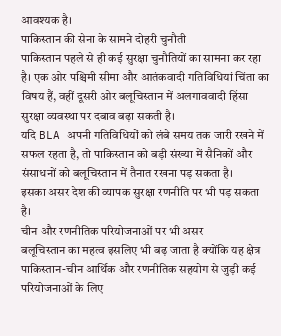आवश्यक है।
पाकिस्तान की सेना के सामने दोहरी चुनौती
पाकिस्तान पहले से ही कई सुरक्षा चुनौतियों का सामना कर रहा है। एक ओर पश्चिमी सीमा और आतंकवादी गतिविधियां चिंता का विषय हैं, वहीं दूसरी ओर बलूचिस्तान में अलगाववादी हिंसा सुरक्षा व्यवस्था पर दबाव बढ़ा सकती है।
यदि BLA अपनी गतिविधियों को लंबे समय तक जारी रखने में सफल रहता है, तो पाकिस्तान को बड़ी संख्या में सैनिकों और संसाधनों को बलूचिस्तान में तैनात रखना पड़ सकता है।
इसका असर देश की व्यापक सुरक्षा रणनीति पर भी पड़ सकता है।
चीन और रणनीतिक परियोजनाओं पर भी असर
बलूचिस्तान का महत्व इसलिए भी बढ़ जाता है क्योंकि यह क्षेत्र पाकिस्तान-चीन आर्थिक और रणनीतिक सहयोग से जुड़ी कई परियोजनाओं के लिए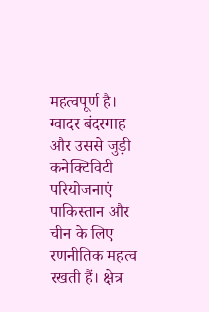महत्वपूर्ण है।
ग्वादर बंदरगाह और उससे जुड़ी कनेक्टिविटी परियोजनाएं पाकिस्तान और चीन के लिए रणनीतिक महत्व रखती हैं। क्षेत्र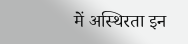में अस्थिरता इन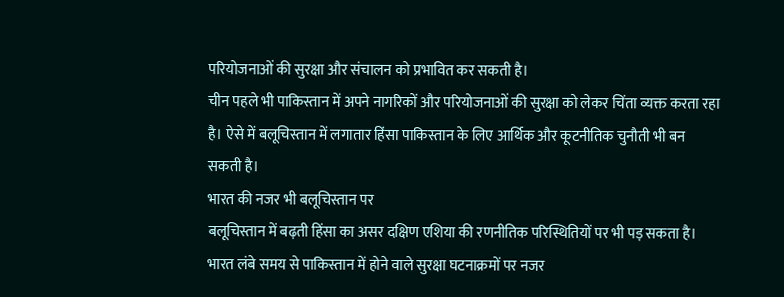परियोजनाओं की सुरक्षा और संचालन को प्रभावित कर सकती है।
चीन पहले भी पाकिस्तान में अपने नागरिकों और परियोजनाओं की सुरक्षा को लेकर चिंता व्यक्त करता रहा है। ऐसे में बलूचिस्तान में लगातार हिंसा पाकिस्तान के लिए आर्थिक और कूटनीतिक चुनौती भी बन सकती है।
भारत की नजर भी बलूचिस्तान पर
बलूचिस्तान में बढ़ती हिंसा का असर दक्षिण एशिया की रणनीतिक परिस्थितियों पर भी पड़ सकता है। भारत लंबे समय से पाकिस्तान में होने वाले सुरक्षा घटनाक्रमों पर नजर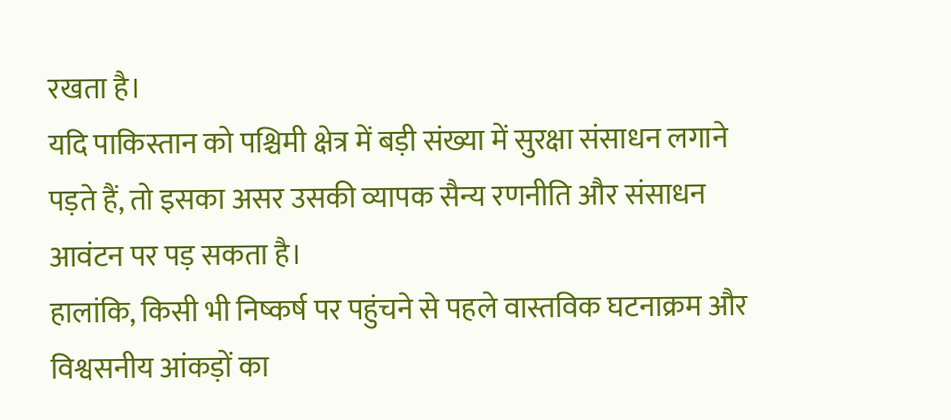रखता है।
यदि पाकिस्तान को पश्चिमी क्षेत्र में बड़ी संख्या में सुरक्षा संसाधन लगाने पड़ते हैं, तो इसका असर उसकी व्यापक सैन्य रणनीति और संसाधन आवंटन पर पड़ सकता है।
हालांकि, किसी भी निष्कर्ष पर पहुंचने से पहले वास्तविक घटनाक्रम और विश्वसनीय आंकड़ों का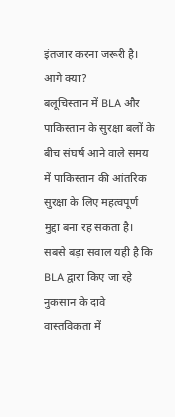इंतजार करना जरूरी है।
आगे क्या?
बलूचिस्तान में BLA और पाकिस्तान के सुरक्षा बलों के बीच संघर्ष आने वाले समय में पाकिस्तान की आंतरिक सुरक्षा के लिए महत्वपूर्ण मुद्दा बना रह सकता है।
सबसे बड़ा सवाल यही है कि BLA द्वारा किए जा रहे नुकसान के दावे वास्तविकता में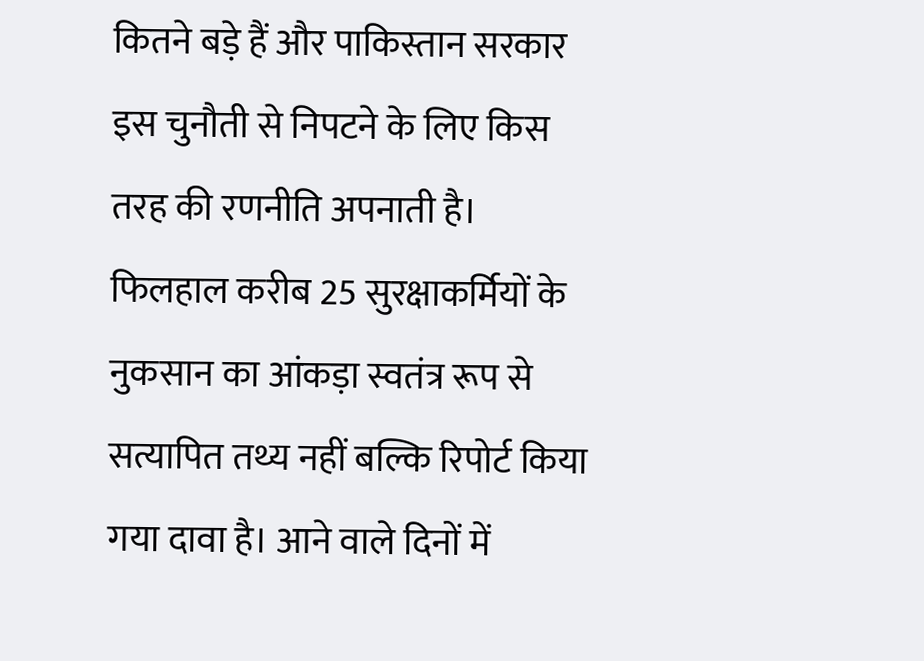कितने बड़े हैं और पाकिस्तान सरकार इस चुनौती से निपटने के लिए किस तरह की रणनीति अपनाती है।
फिलहाल करीब 25 सुरक्षाकर्मियों के नुकसान का आंकड़ा स्वतंत्र रूप से सत्यापित तथ्य नहीं बल्कि रिपोर्ट किया गया दावा है। आने वाले दिनों में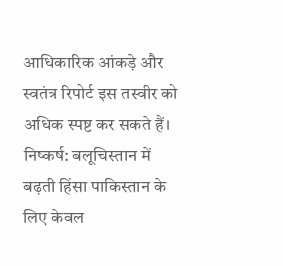आधिकारिक आंकड़े और स्वतंत्र रिपोर्ट इस तस्वीर को अधिक स्पष्ट कर सकते हैं।
निष्कर्ष: बलूचिस्तान में बढ़ती हिंसा पाकिस्तान के लिए केवल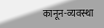कानून-व्यवस्था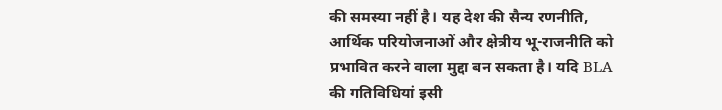की समस्या नहीं है। यह देश की सैन्य रणनीति, आर्थिक परियोजनाओं और क्षेत्रीय भू-राजनीति को प्रभावित करने वाला मुद्दा बन सकता है। यदि BLA की गतिविधियां इसी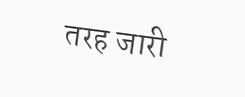तरह जारी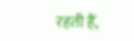रहती हैं,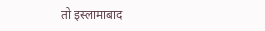तो इस्लामाबाद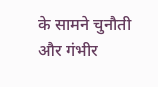के सामने चुनौती और गंभीर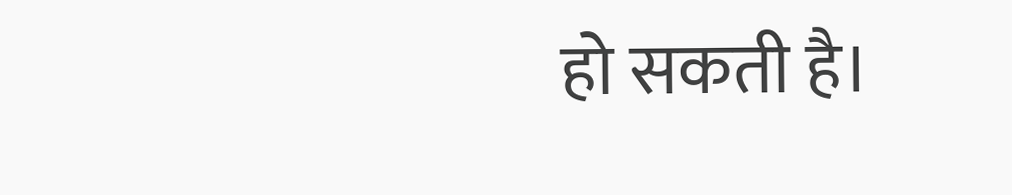हो सकती है।